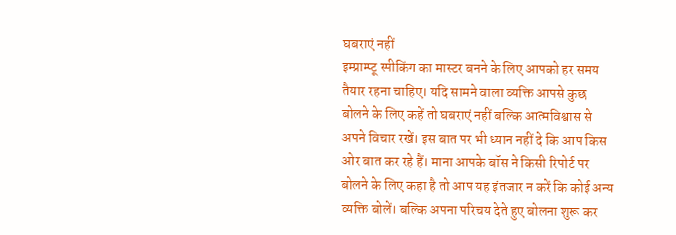घबराएं नहीं
इम्प्राम्प्टू स्पीकिंग का मास्टर बनने के लिए आपको हर समय तैयार रहना चाहिए। यदि सामने वाला व्यक्ति आपसे कुछ बोलने के लिए कहें तो घबराएं नहीं बल्कि आत्मविश्वास से अपने विचार रखें। इस बात पर भी ध्यान नहीं दे कि आप किस ओर बात कर रहे हैं। माना आपके बॉस ने किसी रिपोर्ट पर बोलने के लिए कहा है तो आप यह इंतजार न करें कि कोई अन्य व्यक्ति बोलें। बल्कि अपना परिचय देते हुए बोलना शुरू कर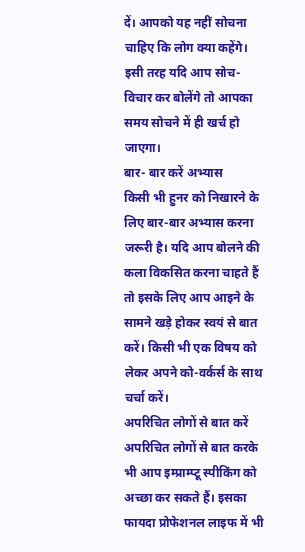दें। आपको यह नहीं सोचना चाहिए कि लोग क्या कहेंगे। इसी तरह यदि आप सोच-विचार कर बोलेंगे तो आपका समय सोचने में ही खर्च हो जाएगा।
बार- बार करें अभ्यास
किसी भी हुनर को निखारने के लिए बार-बार अभ्यास करना जरूरी है। यदि आप बोलने की कला विकसित करना चाहते हैं तो इसके लिए आप आइने के सामने खड़े होकर स्वयं से बात करें। किसी भी एक विषय को लेकर अपने को-वर्कर्स के साथ चर्चा करें।
अपरिचित लोगों से बात करें
अपरिचित लोगों से बात करके भी आप इम्प्राम्प्टू स्पीकिंग को अच्छा कर सकते हैं। इसका फायदा प्रोफेशनल लाइफ में भी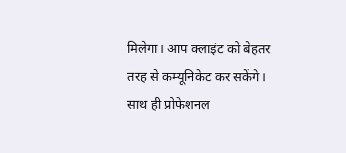मिलेगा। आप क्लाइंट को बेहतर तरह से कम्यूनिकेट कर सकेंगे। साथ ही प्रोफेशनल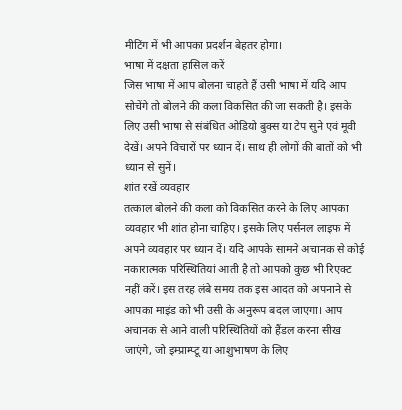मीटिंग में भी आपका प्रदर्शन बेहतर होगा।
भाषा में दक्षता हासिल करें
जिस भाषा में आप बोलना चाहते हैं उसी भाषा में यदि आप सोचेंगे तो बोलने की कला विकसित की जा सकती है। इसके लिए उसी भाषा से संबंधित ओडियो बुक्स या टेप सुने एवं मूवी देखें। अपने विचारों पर ध्यान दें। साथ ही लोगों की बातों को भी ध्यान से सुनें।
शांत रखें व्यवहार
तत्काल बोलने की कला को विकसित करने के लिए आपका व्यवहार भी शांत होना चाहिए। इसके लिए पर्सनल लाइफ में अपने व्यवहार पर ध्यान दें। यदि आपके सामने अचानक से कोई नकारात्मक परिस्थितियां आती है तो आपको कुछ भी रिएक्ट नहीं करें। इस तरह लंबे समय तक इस आदत को अपनाने से आपका माइंड को भी उसी के अनुरूप बदल जाएगा। आप अचानक से आने वाली परिस्थितियों को हैंडल करना सीख जाएंगे, जो इम्प्राम्प्टू या आशुभाषण के लिए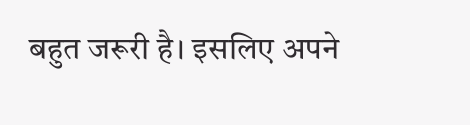बहुत जरूरी है। इसलिए अपने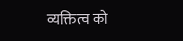व्यक्तित्व को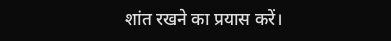शांत रखने का प्रयास करें।